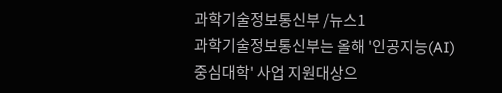과학기술정보통신부 /뉴스1
과학기술정보통신부는 올해 '인공지능(AI) 중심대학' 사업 지원대상으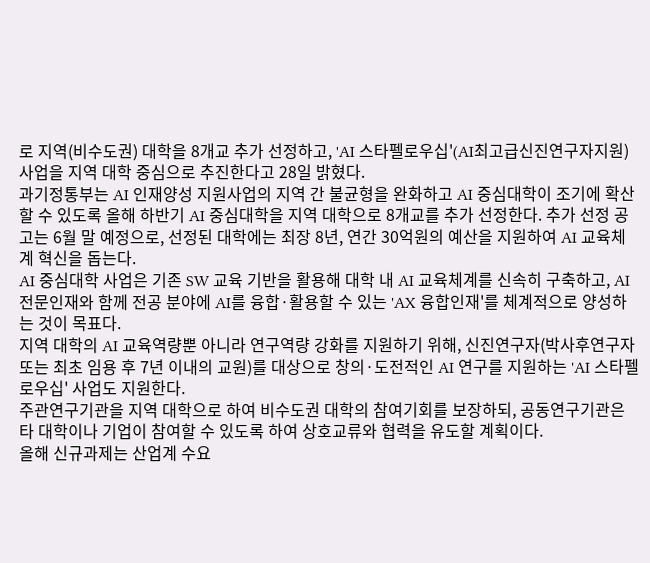로 지역(비수도권) 대학을 8개교 추가 선정하고, 'AI 스타펠로우십'(AI최고급신진연구자지원) 사업을 지역 대학 중심으로 추진한다고 28일 밝혔다.
과기정통부는 AI 인재양성 지원사업의 지역 간 불균형을 완화하고 AI 중심대학이 조기에 확산할 수 있도록 올해 하반기 AI 중심대학을 지역 대학으로 8개교를 추가 선정한다. 추가 선정 공고는 6월 말 예정으로, 선정된 대학에는 최장 8년, 연간 30억원의 예산을 지원하여 AI 교육체계 혁신을 돕는다.
AI 중심대학 사업은 기존 SW 교육 기반을 활용해 대학 내 AI 교육체계를 신속히 구축하고, AI 전문인재와 함께 전공 분야에 AI를 융합·활용할 수 있는 'AX 융합인재'를 체계적으로 양성하는 것이 목표다.
지역 대학의 AI 교육역량뿐 아니라 연구역량 강화를 지원하기 위해, 신진연구자(박사후연구자 또는 최초 임용 후 7년 이내의 교원)를 대상으로 창의·도전적인 AI 연구를 지원하는 'AI 스타펠로우십' 사업도 지원한다.
주관연구기관을 지역 대학으로 하여 비수도권 대학의 참여기회를 보장하되, 공동연구기관은 타 대학이나 기업이 참여할 수 있도록 하여 상호교류와 협력을 유도할 계획이다.
올해 신규과제는 산업계 수요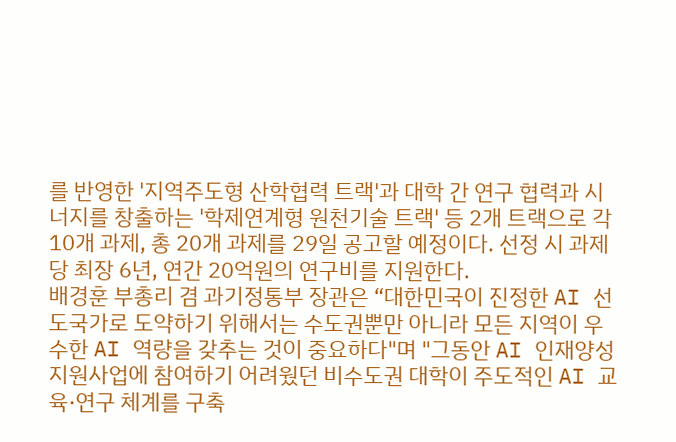를 반영한 '지역주도형 산학협력 트랙'과 대학 간 연구 협력과 시너지를 창출하는 '학제연계형 원천기술 트랙' 등 2개 트랙으로 각 10개 과제, 총 20개 과제를 29일 공고할 예정이다. 선정 시 과제당 최장 6년, 연간 20억원의 연구비를 지원한다.
배경훈 부총리 겸 과기정통부 장관은 “대한민국이 진정한 AI 선도국가로 도약하기 위해서는 수도권뿐만 아니라 모든 지역이 우수한 AI 역량을 갖추는 것이 중요하다"며 "그동안 AI 인재양성 지원사업에 참여하기 어려웠던 비수도권 대학이 주도적인 AI 교육·연구 체계를 구축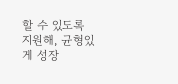할 수 있도록 지원해, 균형있게 성장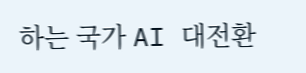하는 국가 AI 대전환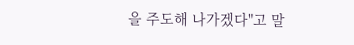을 주도해 나가겠다"고 말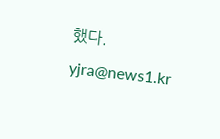했다.
yjra@news1.kr